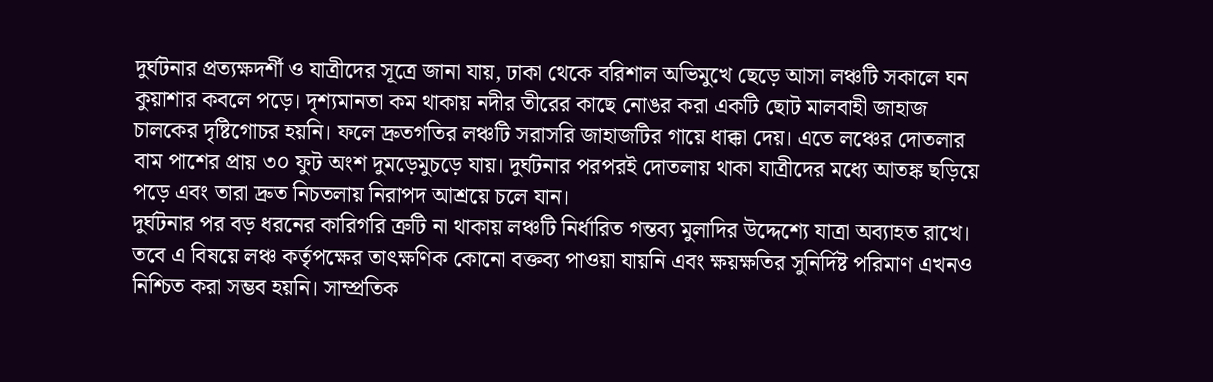দুর্ঘটনার প্রত্যক্ষদর্শী ও যাত্রীদের সূত্রে জানা যায়, ঢাকা থেকে বরিশাল অভিমুখে ছেড়ে আসা লঞ্চটি সকালে ঘন কুয়াশার কবলে পড়ে। দৃশ্যমানতা কম থাকায় নদীর তীরের কাছে নোঙর করা একটি ছোট মালবাহী জাহাজ চালকের দৃষ্টিগোচর হয়নি। ফলে দ্রুতগতির লঞ্চটি সরাসরি জাহাজটির গায়ে ধাক্কা দেয়। এতে লঞ্চের দোতলার বাম পাশের প্রায় ৩০ ফুট অংশ দুমড়েমুচড়ে যায়। দুর্ঘটনার পরপরই দোতলায় থাকা যাত্রীদের মধ্যে আতঙ্ক ছড়িয়ে পড়ে এবং তারা দ্রুত নিচতলায় নিরাপদ আশ্রয়ে চলে যান।
দুর্ঘটনার পর বড় ধরনের কারিগরি ত্রুটি না থাকায় লঞ্চটি নির্ধারিত গন্তব্য মুলাদির উদ্দেশ্যে যাত্রা অব্যাহত রাখে। তবে এ বিষয়ে লঞ্চ কর্তৃপক্ষের তাৎক্ষণিক কোনো বক্তব্য পাওয়া যায়নি এবং ক্ষয়ক্ষতির সুনির্দিষ্ট পরিমাণ এখনও নিশ্চিত করা সম্ভব হয়নি। সাম্প্রতিক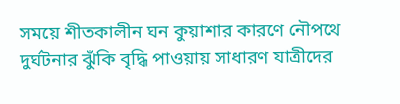সময়ে শীতকালীন ঘন কুয়াশার কারণে নৌপথে দুর্ঘটনার ঝুঁকি বৃদ্ধি পাওয়ায় সাধারণ যাত্রীদের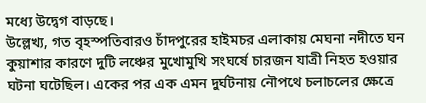মধ্যে উদ্বেগ বাড়ছে।
উল্লেখ্য, গত বৃহস্পতিবারও চাঁদপুরের হাইমচর এলাকায় মেঘনা নদীতে ঘন কুয়াশার কারণে দুটি লঞ্চের মুখোমুখি সংঘর্ষে চারজন যাত্রী নিহত হওয়ার ঘটনা ঘটেছিল। একের পর এক এমন দুর্ঘটনায় নৌপথে চলাচলের ক্ষেত্রে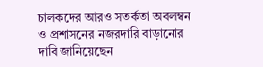চালকদের আরও সতর্কতা অবলম্বন ও প্রশাসনের নজরদারি বাড়ানোর দাবি জানিয়েছেন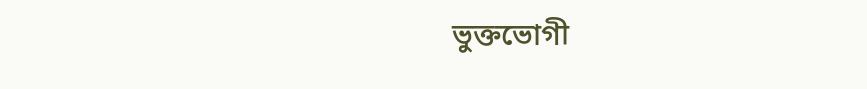ভুক্তভোগী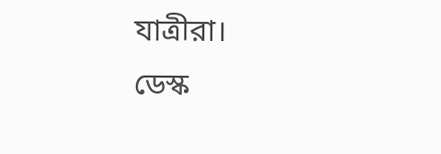যাত্রীরা।
ডেস্ক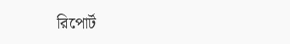রিপোর্ট